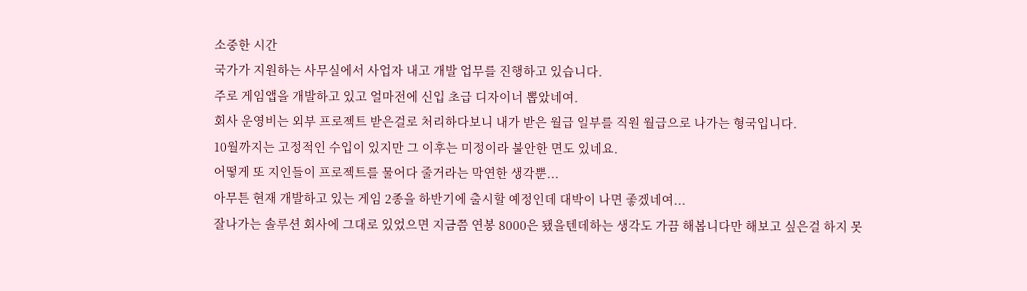소중한 시간
국가가 지원하는 사무실에서 사업자 내고 개발 업무를 진행하고 있습니다.
주로 게임앱을 개발하고 있고 얼마전에 신입 초급 디자이너 뽑았네여.
회사 운영비는 외부 프로젝트 받은걸로 처리하다보니 내가 받은 월급 일부를 직원 월급으로 나가는 형국입니다.
10월까지는 고정적인 수입이 있지만 그 이후는 미정이라 불안한 면도 있네요.
어떻게 또 지인들이 프로젝트를 물어다 줄거라는 막연한 생각뿐...
아무튼 현재 개발하고 있는 게임 2종을 하반기에 출시할 예정인데 대박이 나면 좋겠네여...
잘나가는 솔루션 회사에 그대로 있었으면 지금쯤 연봉 8000은 됐을텐데하는 생각도 가끔 해봅니다만 해보고 싶은걸 하지 못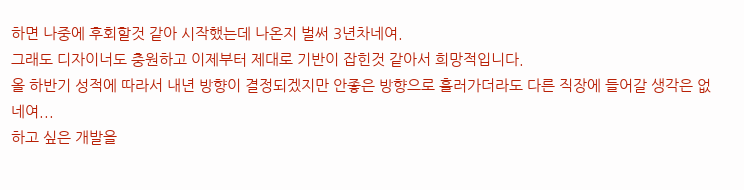하면 나중에 후회할것 같아 시작했는데 나온지 벌써 3년차네여.
그래도 디자이너도 충원하고 이제부터 제대로 기반이 잡힌것 같아서 희망적입니다.
올 하반기 성적에 따라서 내년 방향이 결정되겠지만 안좋은 방향으로 흘러가더라도 다른 직장에 들어갈 생각은 없네여...
하고 싶은 개발을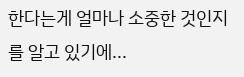한다는게 얼마나 소중한 것인지를 알고 있기에...